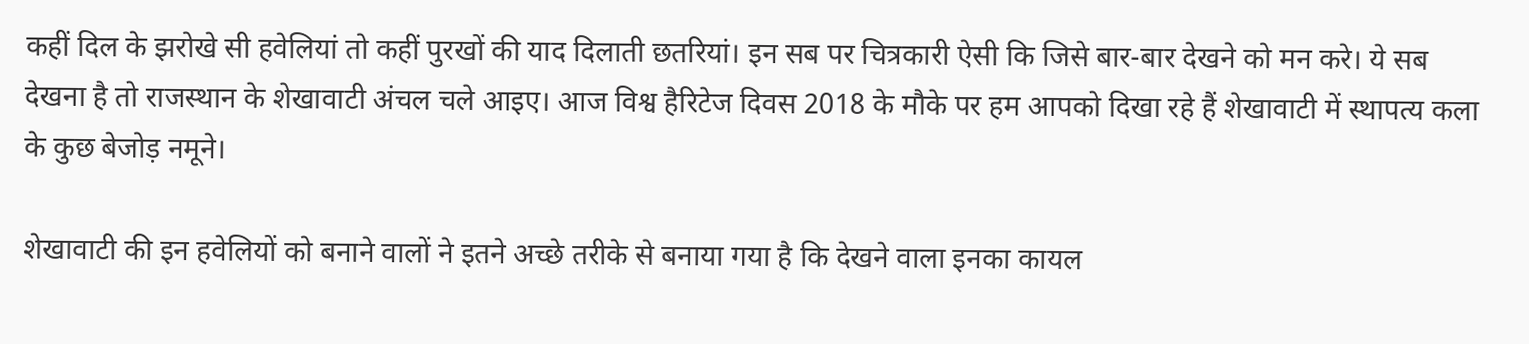कहीं दिल के झरोखे सी हवेलियां तो कहीं पुरखों की याद दिलाती छतरियां। इन सब पर चित्रकारी ऐसी कि जिसे बार-बार देखने को मन करे। ये सब देखना है तो राजस्थान के शेखावाटी अंचल चले आइए। आज विश्व हैरिटेज दिवस 2018 के मौके पर हम आपको दिखा रहे हैं शेखावाटी में स्थापत्य कला के कुछ बेजोड़ नमूने।

शेखावाटी की इन हवेलियों को बनाने वालों ने इतने अच्छे तरीके से बनाया गया है कि देखने वाला इनका कायल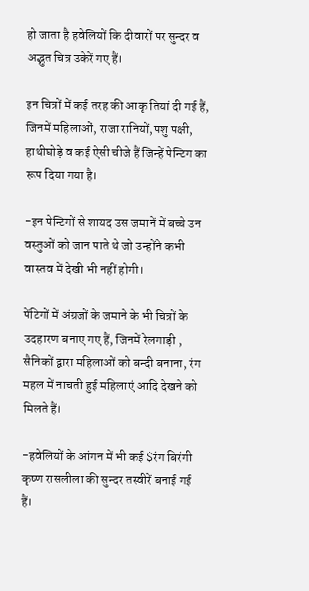हो जाता है हवेलियों कि दीवारों पर सुन्दर व अद्भुत चित्र उकेरें गए हैं।

इन चित्रों में कई तरह की आकृ तियां दी गई हैं, जिनमें महिलाओं, राजा रानियों,पशु पक्षी, हाथीघोड़े व कई ऐसी चीजे हैं जिन्हें पेन्टिग का रूप दिया गया है।

-इन पेन्टिगों से शायद उस जमानें में बच्चे उन वस्तुओं को जान पाते थे जो उन्होंने कभी वास्तव में देखी भी नहीं होगी।

पेंटिगों में अंग्रजों के जमाने के भी चित्रों के उदहारण बनाए गए हैं, जिनमें रेलगाड़ी , सैनिकों द्वारा महिलाओं को बन्दी बनाना, रंग महल में नाचती हुई महिलाएं आदि देखने को मिलते हैं।

-हवेलियों के आंगन में भी कई $रंग बिरंगी कृष्ण रासलीला की सुन्दर तस्वीरें बनाई गई हैं।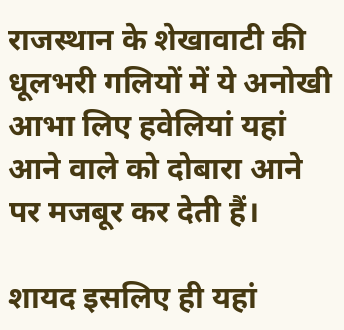राजस्थान के शेखावाटी की धूलभरी गलियों में ये अनोखी आभा लिए हवेलियां यहां आने वाले को दोबारा आने पर मजबूर कर देती हैं।

शायद इसलिए ही यहां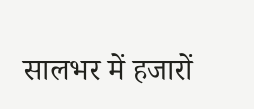सालभर में हजारों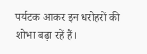पर्यटक आकर इन धरोहरों की शोभा बढ़ा रहें हैं।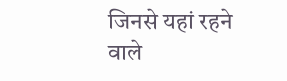जिनसे यहां रहने वाले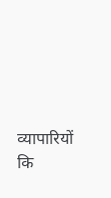व्यापारियों कि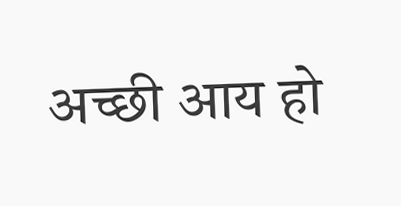अच्छी आय हो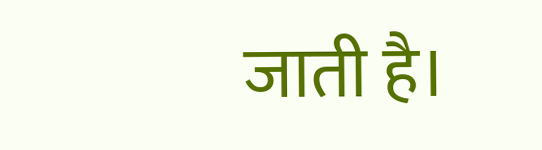जाती है।